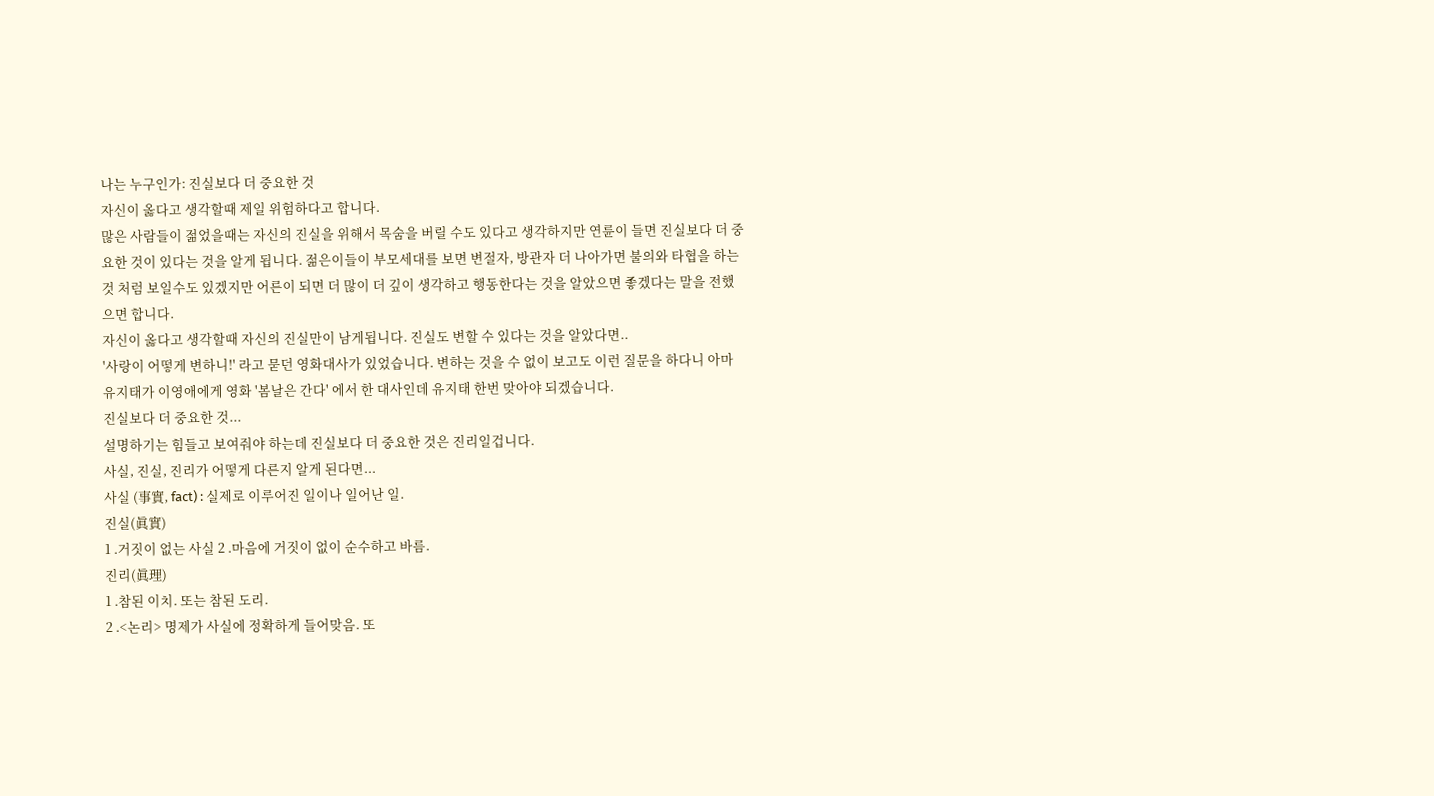나는 누구인가: 진실보다 더 중요한 것
자신이 옳다고 생각할때 제일 위험하다고 합니다.
많은 사람들이 젊었을때는 자신의 진실을 위해서 목숨을 버릴 수도 있다고 생각하지만 연륜이 들면 진실보다 더 중요한 것이 있다는 것을 알게 됩니다. 젊은이들이 부모세대를 보면 변절자, 방관자 더 나아가면 불의와 타협을 하는 것 처럼 보일수도 있겠지만 어른이 되면 더 많이 더 깊이 생각하고 행동한다는 것을 알았으면 좋겠다는 말을 전했으면 합니다.
자신이 옳다고 생각할때 자신의 진실만이 남게됩니다. 진실도 변할 수 있다는 것을 알았다면..
'사랑이 어떻게 변하니!' 라고 묻던 영화대사가 있었습니다. 변하는 것을 수 없이 보고도 이런 질문을 하다니 아마 유지태가 이영애에게 영화 '봄날은 간다' 에서 한 대사인데 유지태 한번 맞아야 되겠습니다.
진실보다 더 중요한 것...
설명하기는 힘들고 보여줘야 하는데 진실보다 더 중요한 것은 진리일겁니다.
사실, 진실, 진리가 어떻게 다른지 알게 된다면...
사실 (事實, fact) : 실제로 이루어진 일이나 일어난 일.
진실(眞實)
1 .거짓이 없는 사실 2 .마음에 거짓이 없이 순수하고 바름.
진리(眞理)
1 .참된 이치. 또는 참된 도리.
2 .<논리> 명제가 사실에 정확하게 들어맞음. 또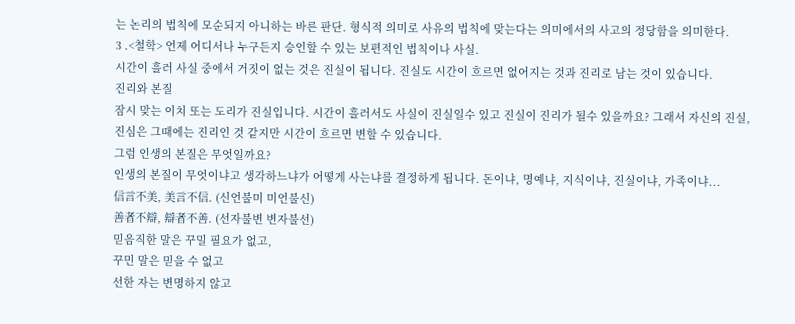는 논리의 법칙에 모순되지 아니하는 바른 판단. 형식적 의미로 사유의 법칙에 맞는다는 의미에서의 사고의 정당함을 의미한다.
3 .<철학> 언제 어디서나 누구든지 승인할 수 있는 보편적인 법칙이나 사실.
시간이 흘러 사실 중에서 거짓이 없는 것은 진실이 됩니다. 진실도 시간이 흐르면 없어지는 것과 진리로 남는 것이 있습니다.
진리와 본질
잠시 맞는 이치 또는 도리가 진실입니다. 시간이 흘러서도 사실이 진실일수 있고 진실이 진리가 될수 있을까요? 그래서 자신의 진실, 진심은 그때에는 진리인 것 같지만 시간이 흐르면 변할 수 있습니다.
그럼 인생의 본질은 무엇일까요?
인생의 본질이 무엇이냐고 생각하느냐가 어떻게 사는냐를 결정하게 됩니다. 돈이냐, 명예냐, 지식이냐, 진실이냐, 가족이냐...
信言不美, 美言不信. (신언불미 미언불신)
善者不辯, 辯者不善. (선자불변 변자불선)
믿음직한 말은 꾸밀 필요가 없고,
꾸민 말은 믿을 수 없고
선한 자는 변명하지 않고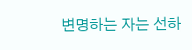변명하는 자는 선하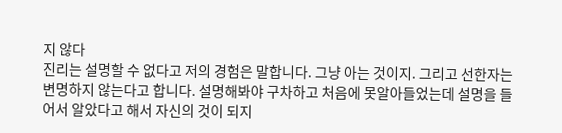지 않다
진리는 설명할 수 없다고 저의 경험은 말합니다. 그냥 아는 것이지. 그리고 선한자는 변명하지 않는다고 합니다. 설명해봐야 구차하고 처음에 못알아들었는데 설명을 들어서 알았다고 해서 자신의 것이 되지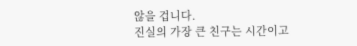않을 겁니다.
진실의 가장 큰 친구는 시간이고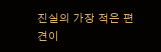진실의 가장 적은 편견이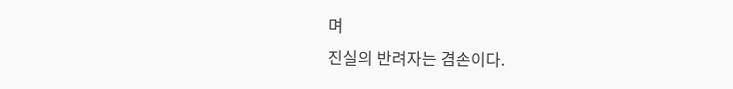며
진실의 반려자는 겸손이다.